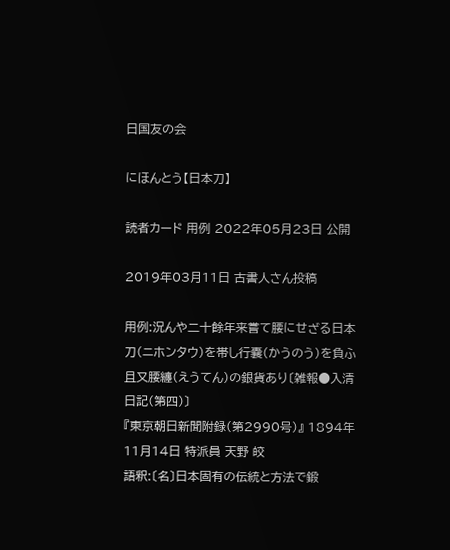日国友の会

にほんとう【日本刀】

読者カード 用例 2022年05月23日 公開

2019年03月11日 古書人さん投稿

用例:況んや二十餘年来嘗て腰にせざる日本刀(ニホンタウ)を帯し行嚢(かうのう)を負ふ且又腰纏(えうてん)の銀貨あり〔雑報●入清日記(第四)〕
『東京朝日新聞附録(第2990号)』 1894年11月14日 特派員 天野 皎
語釈:〔名〕日本固有の伝統と方法で鍛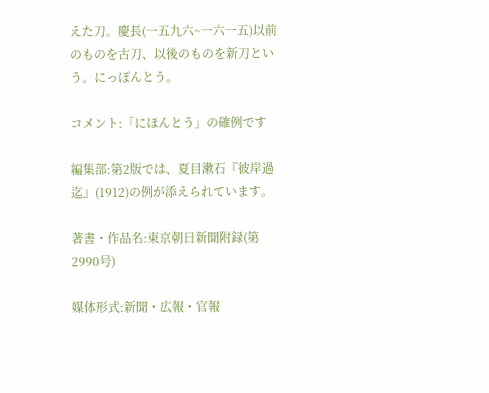えた刀。慶長(一五九六~一六一五)以前のものを古刀、以後のものを新刀という。にっぽんとう。

コメント:「にほんとう」の確例です

編集部:第2版では、夏目漱石『彼岸過迄』(1912)の例が添えられています。

著書・作品名:東京朝日新聞附録(第2990号)

媒体形式:新聞・広報・官報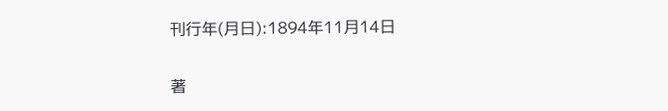刊行年(月日):1894年11月14日

著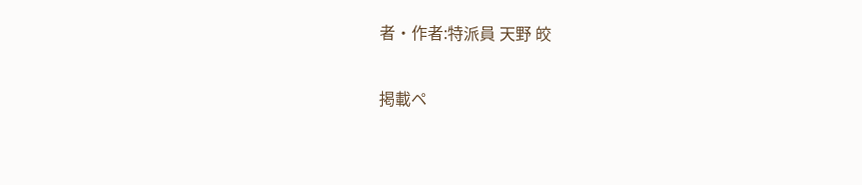者・作者:特派員 天野 皎

掲載ペ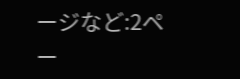ージなど:2ペー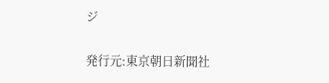ジ

発行元:東京朝日新聞社